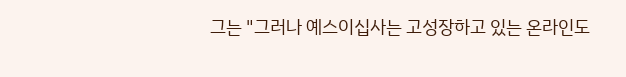그는 "그러나 예스이십사는 고성장하고 있는 온라인도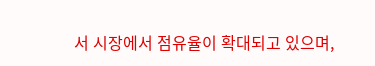서 시장에서 점유율이 확대되고 있으며,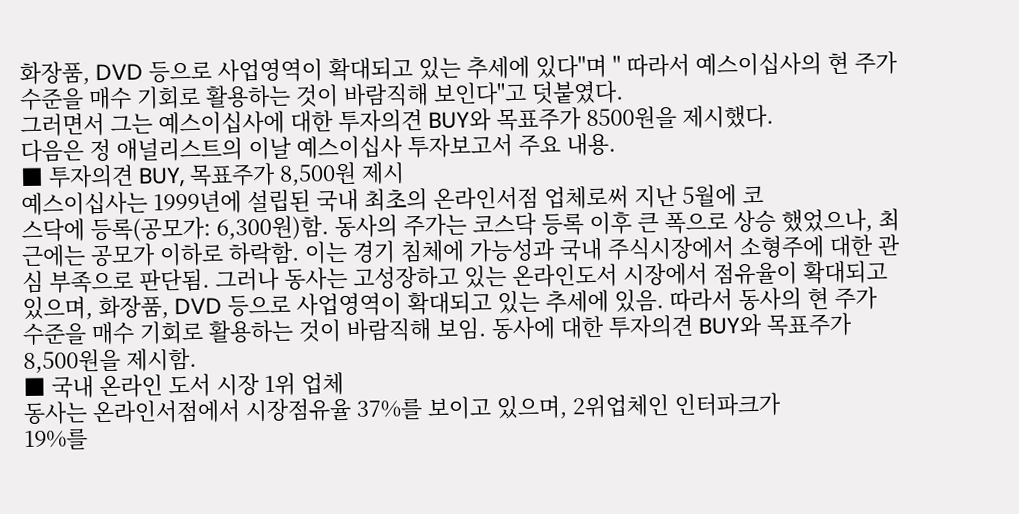화장품, DVD 등으로 사업영역이 확대되고 있는 추세에 있다"며 " 따라서 예스이십사의 현 주가 수준을 매수 기회로 활용하는 것이 바람직해 보인다"고 덧붙였다.
그러면서 그는 예스이십사에 대한 투자의견 BUY와 목표주가 8500원을 제시했다.
다음은 정 애널리스트의 이날 예스이십사 투자보고서 주요 내용.
■ 투자의견 BUY, 목표주가 8,500원 제시
예스이십사는 1999년에 설립된 국내 최초의 온라인서점 업체로써 지난 5월에 코
스닥에 등록(공모가: 6,300원)함. 동사의 주가는 코스닥 등록 이후 큰 폭으로 상승 했었으나, 최근에는 공모가 이하로 하락함. 이는 경기 침체에 가능성과 국내 주식시장에서 소형주에 대한 관심 부족으로 판단됨. 그러나 동사는 고성장하고 있는 온라인도서 시장에서 점유율이 확대되고 있으며, 화장품, DVD 등으로 사업영역이 확대되고 있는 추세에 있음. 따라서 동사의 현 주가 수준을 매수 기회로 활용하는 것이 바람직해 보임. 동사에 대한 투자의견 BUY와 목표주가 8,500원을 제시함.
■ 국내 온라인 도서 시장 1위 업체
동사는 온라인서점에서 시장점유율 37%를 보이고 있으며, 2위업체인 인터파크가
19%를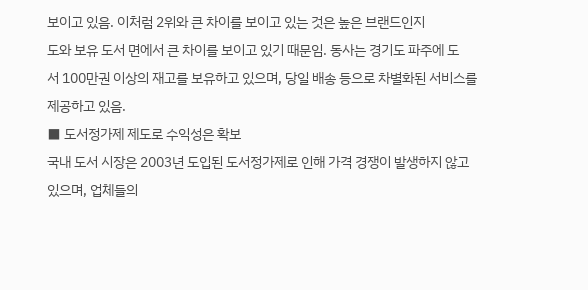보이고 있음. 이처럼 2위와 큰 차이를 보이고 있는 것은 높은 브랜드인지
도와 보유 도서 면에서 큰 차이를 보이고 있기 때문임. 동사는 경기도 파주에 도
서 100만권 이상의 재고를 보유하고 있으며, 당일 배송 등으로 차별화된 서비스를
제공하고 있음.
■ 도서정가제 제도로 수익성은 확보
국내 도서 시장은 2003년 도입된 도서정가제로 인해 가격 경쟁이 발생하지 않고
있으며, 업체들의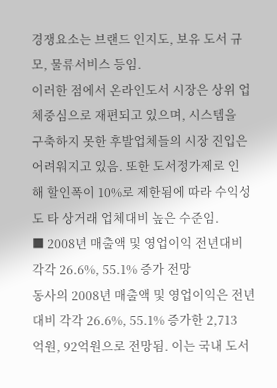경쟁요소는 브랜드 인지도, 보유 도서 규모, 물류서비스 등임.
이러한 점에서 온라인도서 시장은 상위 업체중심으로 재편되고 있으며, 시스템을
구축하지 못한 후발업체들의 시장 진입은 어려워지고 있음. 또한 도서정가제로 인
해 할인폭이 10%로 제한됨에 따라 수익성도 타 상거래 업체대비 높은 수준임.
■ 2008년 매출액 및 영업이익 전년대비 각각 26.6%, 55.1% 증가 전망
동사의 2008년 매출액 및 영업이익은 전년대비 각각 26.6%, 55.1% 증가한 2,713
억원, 92억원으로 전망됨. 이는 국내 도서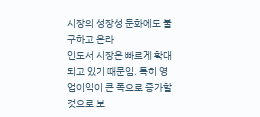시장의 성장성 둔화에도 불구하고 온라
인도서 시장은 빠르게 확대되고 있기 때문임. 특히 영업이익이 큰 폭으로 증가할
것으로 보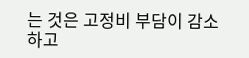는 것은 고정비 부담이 감소하고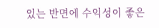있는 반면에 수익성이 좋은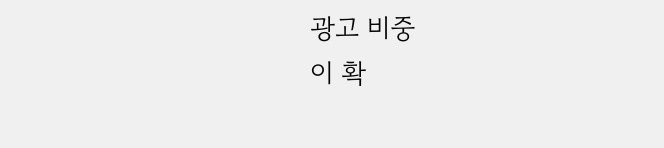광고 비중
이 확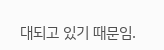대되고 있기 때문임.